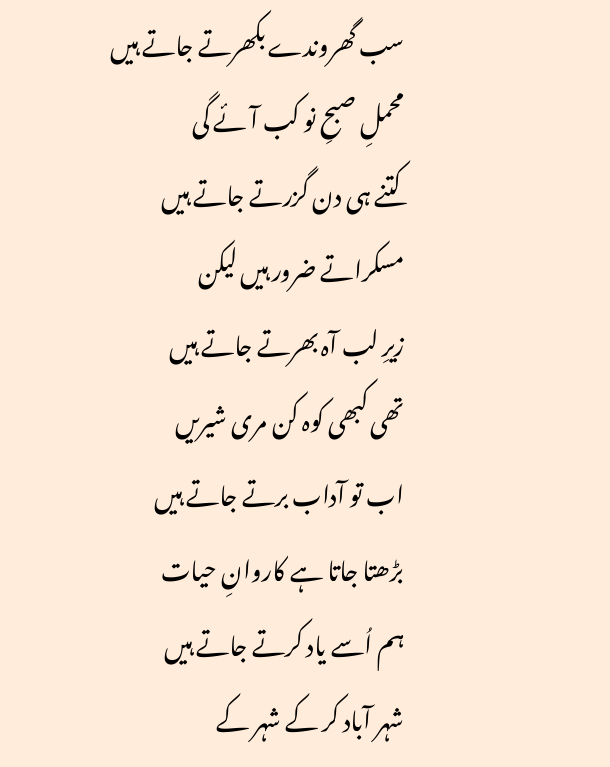سب گھروندے بکھرتے جاتے ہیں
محملِ صبحِ نو کب آئے گی
کتنے ہی دن گزرتے جاتے ہیں
مسکراتے ضرور ہیں لیکن
زیرِ لب آہ بھرتے جاتے ہیں
تھی کبھی کوہ کن مری شیریں
اب تو آداب برتے جاتے ہیں
بڑھتا جاتا ہے کاروانِ حیات
ہم اُسے یاد کرتے جاتے ہیں
شہر آباد کر کے شہر کے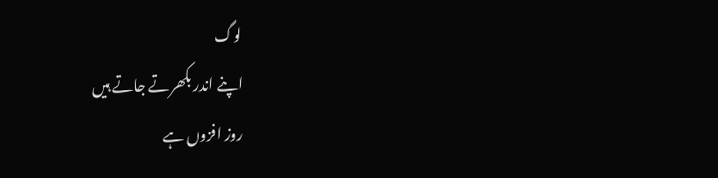لوگ
اپنے اندر بکھرتے جاتے ہیں
روز افزوں ہے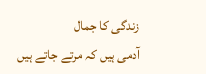زندگی کا جمال
آدمی ہیں کہ مرتے جاتے ہیں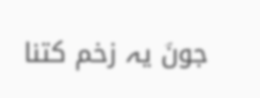جونؔ یہ زخم کتنا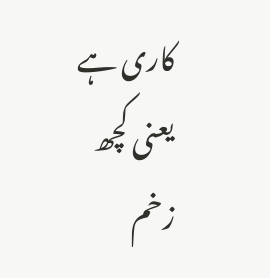کاری ہے
یعنی کچھ زخم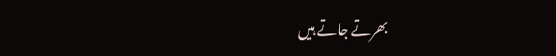بھرتے جاتے ہیں